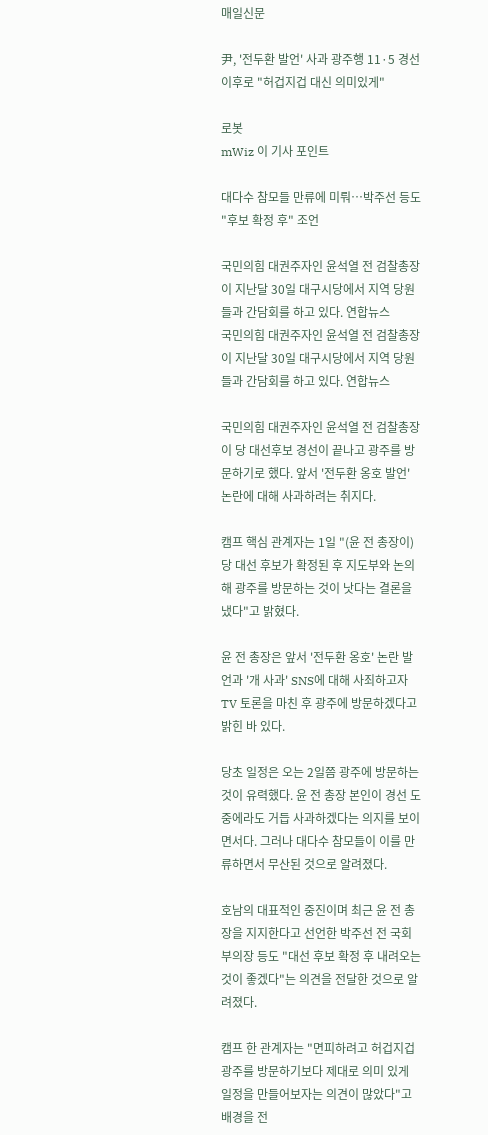매일신문

尹, '전두환 발언' 사과 광주행 11·5 경선 이후로 "허겁지겁 대신 의미있게"

로봇
mWiz 이 기사 포인트

대다수 참모들 만류에 미뤄…박주선 등도 "후보 확정 후" 조언

국민의힘 대권주자인 윤석열 전 검찰총장이 지난달 30일 대구시당에서 지역 당원들과 간담회를 하고 있다. 연합뉴스
국민의힘 대권주자인 윤석열 전 검찰총장이 지난달 30일 대구시당에서 지역 당원들과 간담회를 하고 있다. 연합뉴스

국민의힘 대권주자인 윤석열 전 검찰총장이 당 대선후보 경선이 끝나고 광주를 방문하기로 했다. 앞서 '전두환 옹호 발언' 논란에 대해 사과하려는 취지다.

캠프 핵심 관계자는 1일 "(윤 전 총장이) 당 대선 후보가 확정된 후 지도부와 논의해 광주를 방문하는 것이 낫다는 결론을 냈다"고 밝혔다.

윤 전 총장은 앞서 '전두환 옹호' 논란 발언과 '개 사과' SNS에 대해 사죄하고자 TV 토론을 마친 후 광주에 방문하겠다고 밝힌 바 있다.

당초 일정은 오는 2일쯤 광주에 방문하는 것이 유력했다. 윤 전 총장 본인이 경선 도중에라도 거듭 사과하겠다는 의지를 보이면서다. 그러나 대다수 참모들이 이를 만류하면서 무산된 것으로 알려졌다.

호남의 대표적인 중진이며 최근 윤 전 총장을 지지한다고 선언한 박주선 전 국회부의장 등도 "대선 후보 확정 후 내려오는 것이 좋겠다"는 의견을 전달한 것으로 알려졌다.

캠프 한 관계자는 "면피하려고 허겁지겁 광주를 방문하기보다 제대로 의미 있게 일정을 만들어보자는 의견이 많았다"고 배경을 전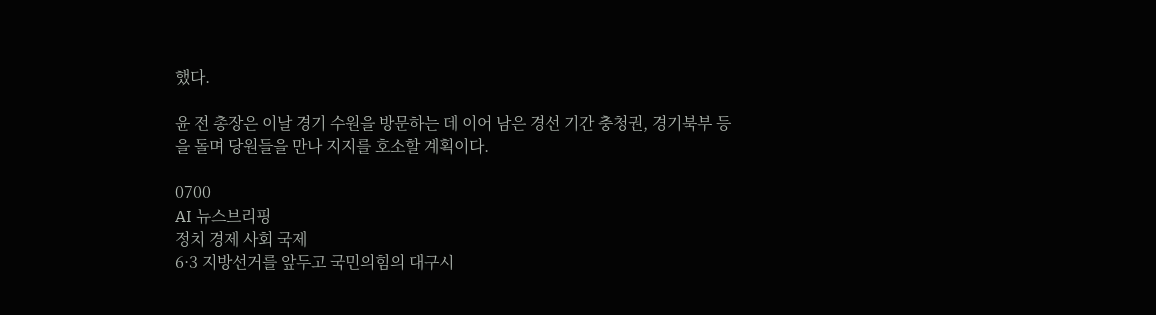했다.

윤 전 총장은 이날 경기 수원을 방문하는 데 이어 남은 경선 기간 충청권, 경기북부 등을 돌며 당원들을 만나 지지를 호소할 계획이다.

0700
AI 뉴스브리핑
정치 경제 사회 국제
6·3 지방선거를 앞두고 국민의힘의 대구시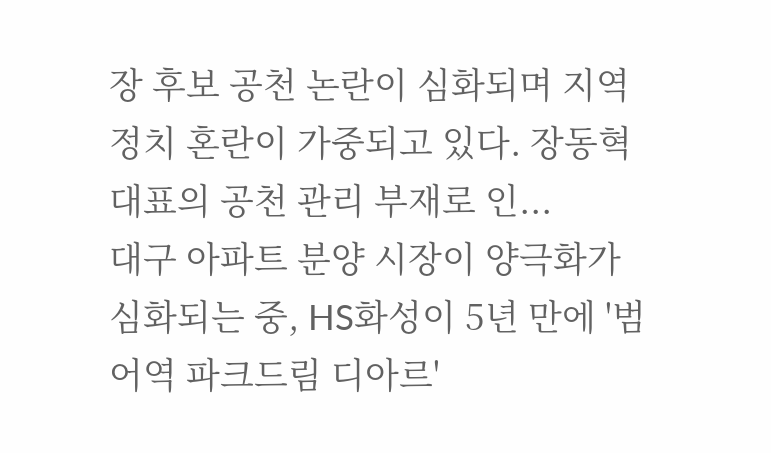장 후보 공천 논란이 심화되며 지역 정치 혼란이 가중되고 있다. 장동혁 대표의 공천 관리 부재로 인...
대구 아파트 분양 시장이 양극화가 심화되는 중, HS화성이 5년 만에 '범어역 파크드림 디아르'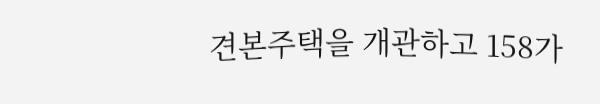견본주택을 개관하고 158가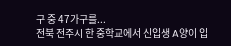구 중 47가구를...
전북 전주시 한 중학교에서 신입생 A양이 입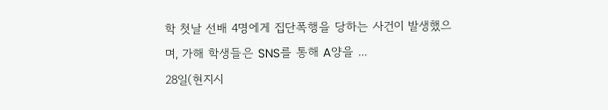학 첫날 선배 4명에게 집단폭행을 당하는 사건이 발생했으며, 가해 학생들은 SNS를 통해 A양을 ...
28일(현지시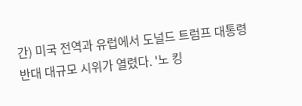간) 미국 전역과 유럽에서 도널드 트럼프 대통령 반대 대규모 시위가 열렸다. '노 킹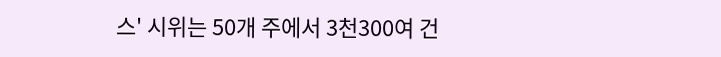스' 시위는 50개 주에서 3천300여 건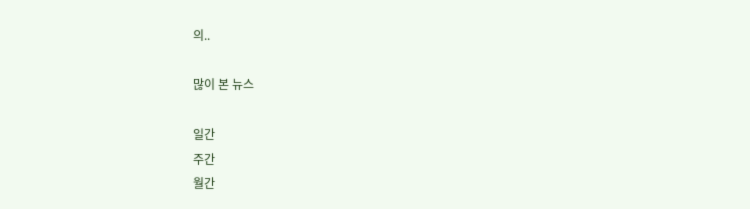의..

많이 본 뉴스

일간
주간
월간